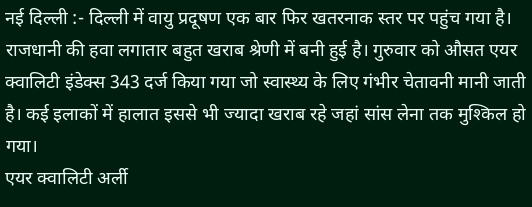नई दिल्ली :- दिल्ली में वायु प्रदूषण एक बार फिर खतरनाक स्तर पर पहुंच गया है। राजधानी की हवा लगातार बहुत खराब श्रेणी में बनी हुई है। गुरुवार को औसत एयर क्वालिटी इंडेक्स 343 दर्ज किया गया जो स्वास्थ्य के लिए गंभीर चेतावनी मानी जाती है। कई इलाकों में हालात इससे भी ज्यादा खराब रहे जहां सांस लेना तक मुश्किल हो गया।
एयर क्वालिटी अर्ली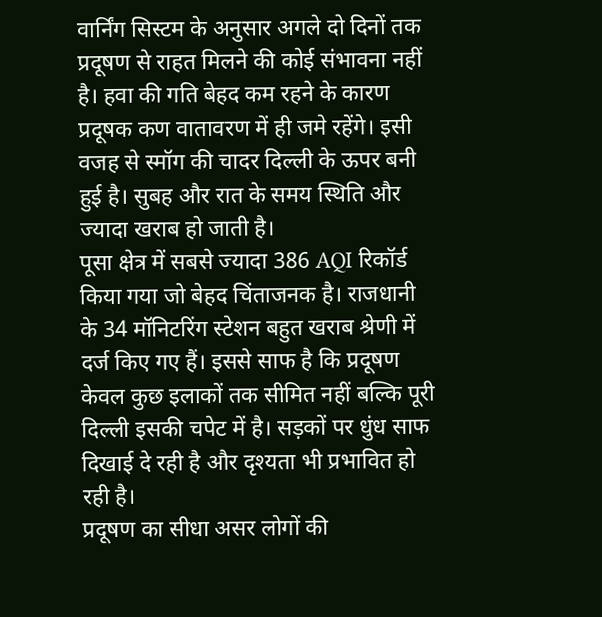वार्निंग सिस्टम के अनुसार अगले दो दिनों तक प्रदूषण से राहत मिलने की कोई संभावना नहीं है। हवा की गति बेहद कम रहने के कारण प्रदूषक कण वातावरण में ही जमे रहेंगे। इसी वजह से स्मॉग की चादर दिल्ली के ऊपर बनी हुई है। सुबह और रात के समय स्थिति और ज्यादा खराब हो जाती है।
पूसा क्षेत्र में सबसे ज्यादा 386 AQI रिकॉर्ड किया गया जो बेहद चिंताजनक है। राजधानी के 34 मॉनिटरिंग स्टेशन बहुत खराब श्रेणी में दर्ज किए गए हैं। इससे साफ है कि प्रदूषण केवल कुछ इलाकों तक सीमित नहीं बल्कि पूरी दिल्ली इसकी चपेट में है। सड़कों पर धुंध साफ दिखाई दे रही है और दृश्यता भी प्रभावित हो रही है।
प्रदूषण का सीधा असर लोगों की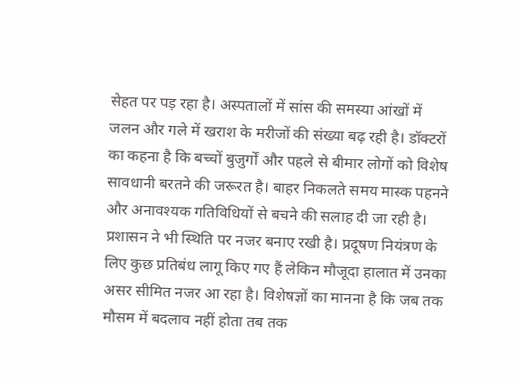सेहत पर पड़ रहा है। अस्पतालों में सांस की समस्या आंखों में जलन और गले में खराश के मरीजों की संख्या बढ़ रही है। डॉक्टरों का कहना है कि बच्चों बुजुर्गों और पहले से बीमार लोगों को विशेष सावधानी बरतने की जरूरत है। बाहर निकलते समय मास्क पहनने और अनावश्यक गतिविधियों से बचने की सलाह दी जा रही है।
प्रशासन ने भी स्थिति पर नजर बनाए रखी है। प्रदूषण नियंत्रण के लिए कुछ प्रतिबंध लागू किए गए हैं लेकिन मौजूदा हालात में उनका असर सीमित नजर आ रहा है। विशेषज्ञों का मानना है कि जब तक मौसम में बदलाव नहीं होता तब तक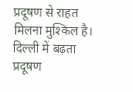प्रदूषण से राहत मिलना मुश्किल है।
दिल्ली में बढ़ता प्रदूषण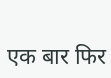एक बार फिर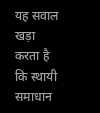यह सवाल खड़ा करता है कि स्थायी समाधान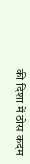की दिशा में ठोस कदम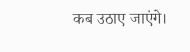कब उठाए जाएंगे।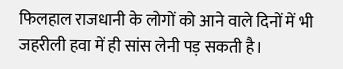फिलहाल राजधानी के लोगों को आने वाले दिनों में भी जहरीली हवा में ही सांस लेनी पड़ सकती है।